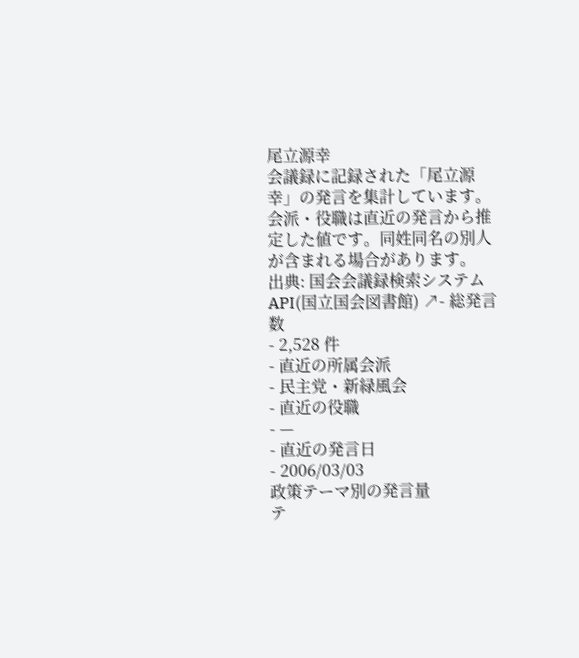尾立源幸
会議録に記録された「尾立源幸」の発言を集計しています。会派・役職は直近の発言から推定した値です。同姓同名の別人が含まれる場合があります。
出典: 国会会議録検索システム API(国立国会図書館) ↗- 総発言数
- 2,528 件
- 直近の所属会派
- 民主党・新緑風会
- 直近の役職
- —
- 直近の発言日
- 2006/03/03
政策テーマ別の発言量
テ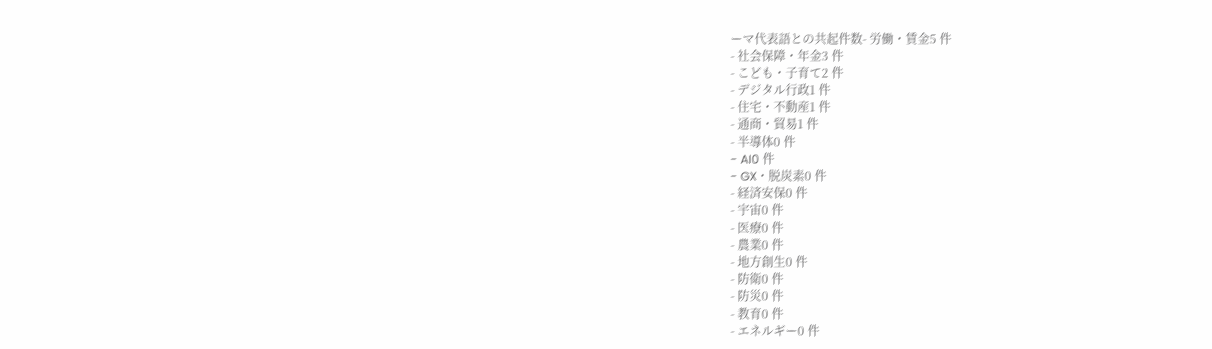ーマ代表語との共起件数- 労働・賃金5 件
- 社会保障・年金3 件
- こども・子育て2 件
- デジタル行政1 件
- 住宅・不動産1 件
- 通商・貿易1 件
- 半導体0 件
- AI0 件
- GX・脱炭素0 件
- 経済安保0 件
- 宇宙0 件
- 医療0 件
- 農業0 件
- 地方創生0 件
- 防衛0 件
- 防災0 件
- 教育0 件
- エネルギー0 件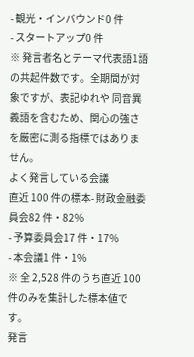- 観光・インバウンド0 件
- スタートアップ0 件
※ 発言者名とテーマ代表語1語の共起件数です。全期間が対象ですが、表記ゆれや 同音異義語を含むため、関心の強さを厳密に測る指標ではありません。
よく発言している会議
直近 100 件の標本- 財政金融委員会82 件・82%
- 予算委員会17 件・17%
- 本会議1 件・1%
※ 全 2,528 件のうち直近 100 件のみを集計した標本値です。
発言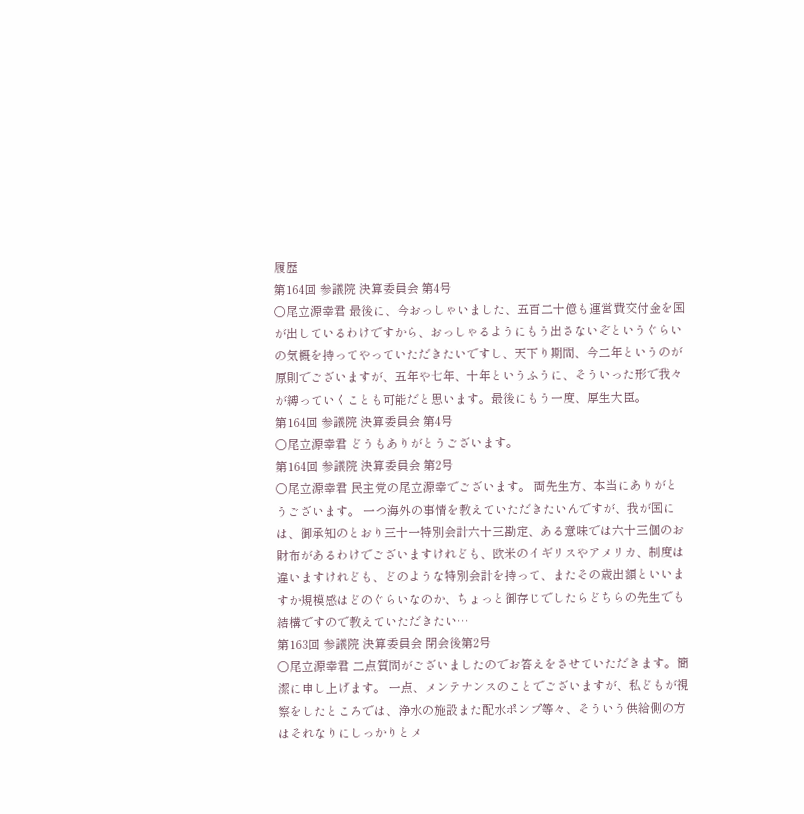履歴
第164回 参議院 決算委員会 第4号
○尾立源幸君 最後に、今おっしゃいました、五百二十億も運営費交付金を国が出しているわけですから、おっしゃるようにもう出さないぞというぐらいの気概を持ってやっていただきたいですし、天下り期間、今二年というのが原則でございますが、五年や七年、十年というふうに、そういった形で我々が縛っていくことも可能だと思います。最後にもう一度、厚生大臣。
第164回 参議院 決算委員会 第4号
○尾立源幸君 どうもありがとうございます。
第164回 参議院 決算委員会 第2号
○尾立源幸君 民主党の尾立源幸でございます。 両先生方、本当にありがとうございます。 一つ海外の事情を教えていただきたいんですが、我が国には、御承知のとおり三十一特別会計六十三勘定、ある意味では六十三個のお財布があるわけでございますけれども、欧米のイギリスやアメリカ、制度は違いますけれども、どのような特別会計を持って、またその歳出額といいますか規模感はどのぐらいなのか、ちょっと御存じでしたらどちらの先生でも結構ですので教えていただきたい…
第163回 参議院 決算委員会 閉会後第2号
○尾立源幸君 二点質問がございましたのでお答えをさせていただきます。簡潔に申し上げます。 一点、メンテナンスのことでございますが、私どもが視察をしたところでは、浄水の施設また配水ポンプ等々、そういう供給側の方はそれなりにしっかりとメ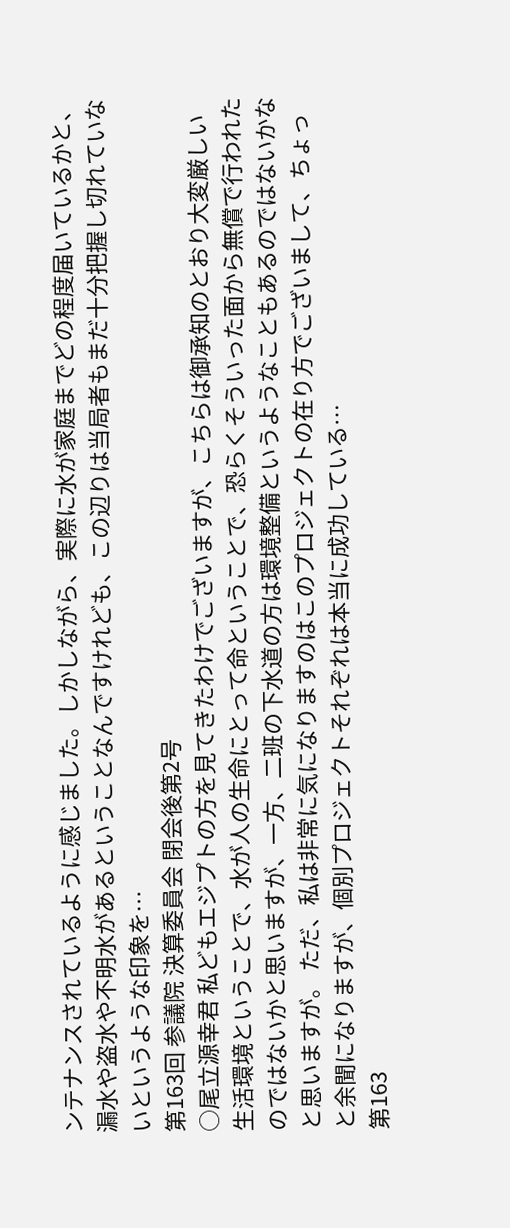ンテナンスされているように感じました。しかしながら、実際に水が家庭までどの程度届いているかと、漏水や盗水や不明水があるということなんですけれども、この辺りは当局者もまだ十分把握し切れていないというような印象を…
第163回 参議院 決算委員会 閉会後第2号
○尾立源幸君 私どもエジプトの方を見てきたわけでございますが、こちらは御承知のとおり大変厳しい生活環境ということで、水が人の生命にとって命ということで、恐らくそういった面から無償で行われたのではないかと思いますが、一方、二班の下水道の方は環境整備というようなこともあるのではないかなと思いますが。 ただ、私は非常に気になりますのはこのプロジェクトの在り方でございまして、ちょっと余聞になりますが、個別プロジェクトそれぞれは本当に成功している…
第163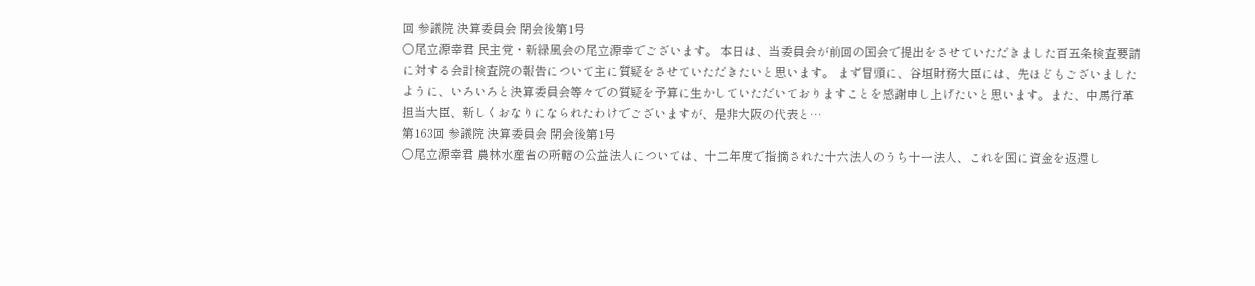回 参議院 決算委員会 閉会後第1号
○尾立源幸君 民主党・新緑風会の尾立源幸でございます。 本日は、当委員会が前回の国会で提出をさせていただきました百五条検査要請に対する会計検査院の報告について主に質疑をさせていただきたいと思います。 まず冒頭に、谷垣財務大臣には、先ほどもございましたように、いろいろと決算委員会等々での質疑を予算に生かしていただいておりますことを感謝申し上げたいと思います。また、中馬行革担当大臣、新しくおなりになられたわけでございますが、是非大阪の代表と…
第163回 参議院 決算委員会 閉会後第1号
○尾立源幸君 農林水産省の所轄の公益法人については、十二年度で指摘された十六法人のうち十一法人、これを国に資金を返還し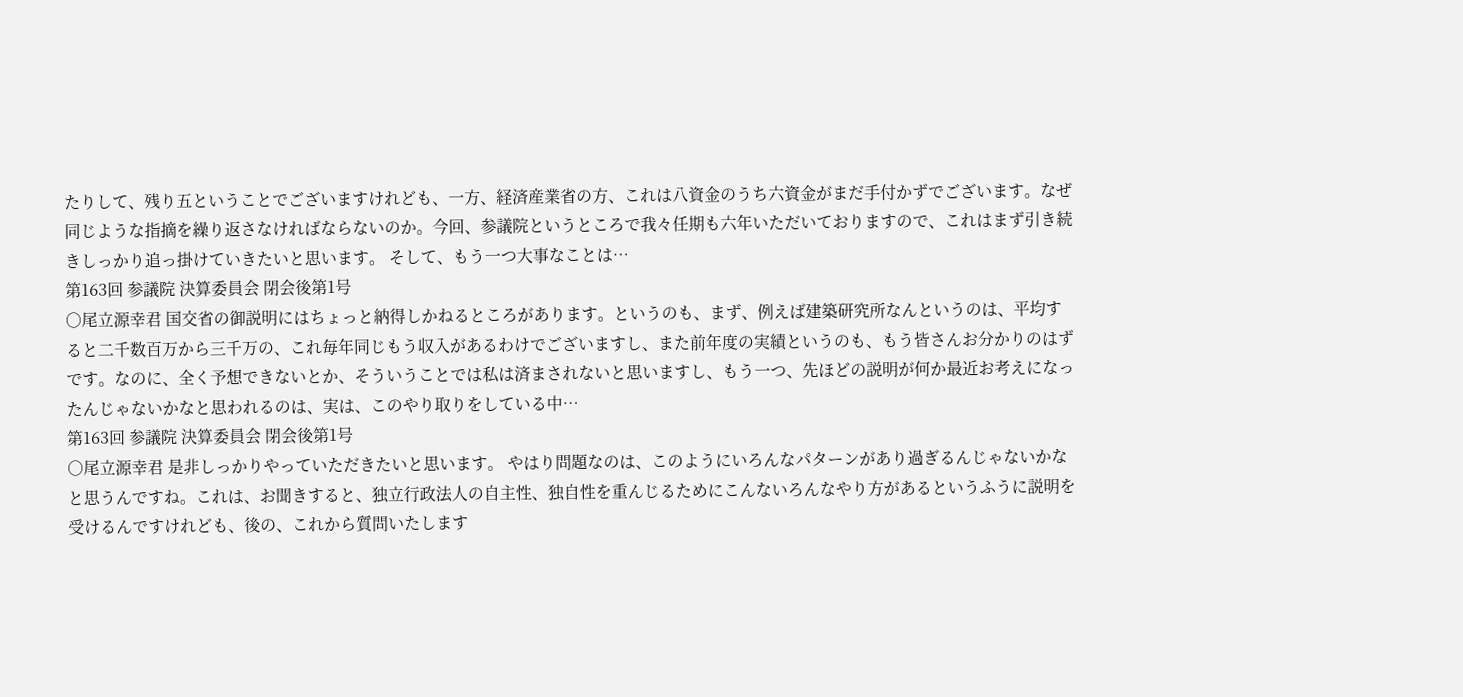たりして、残り五ということでございますけれども、一方、経済産業省の方、これは八資金のうち六資金がまだ手付かずでございます。なぜ同じような指摘を繰り返さなければならないのか。今回、参議院というところで我々任期も六年いただいておりますので、これはまず引き続きしっかり追っ掛けていきたいと思います。 そして、もう一つ大事なことは…
第163回 参議院 決算委員会 閉会後第1号
○尾立源幸君 国交省の御説明にはちょっと納得しかねるところがあります。というのも、まず、例えば建築研究所なんというのは、平均すると二千数百万から三千万の、これ毎年同じもう収入があるわけでございますし、また前年度の実績というのも、もう皆さんお分かりのはずです。なのに、全く予想できないとか、そういうことでは私は済まされないと思いますし、もう一つ、先ほどの説明が何か最近お考えになったんじゃないかなと思われるのは、実は、このやり取りをしている中…
第163回 参議院 決算委員会 閉会後第1号
○尾立源幸君 是非しっかりやっていただきたいと思います。 やはり問題なのは、このようにいろんなパターンがあり過ぎるんじゃないかなと思うんですね。これは、お聞きすると、独立行政法人の自主性、独自性を重んじるためにこんないろんなやり方があるというふうに説明を受けるんですけれども、後の、これから質問いたします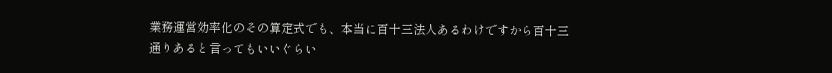業務運営効率化のその算定式でも、本当に百十三法人あるわけですから百十三通りあると言ってもいいぐらい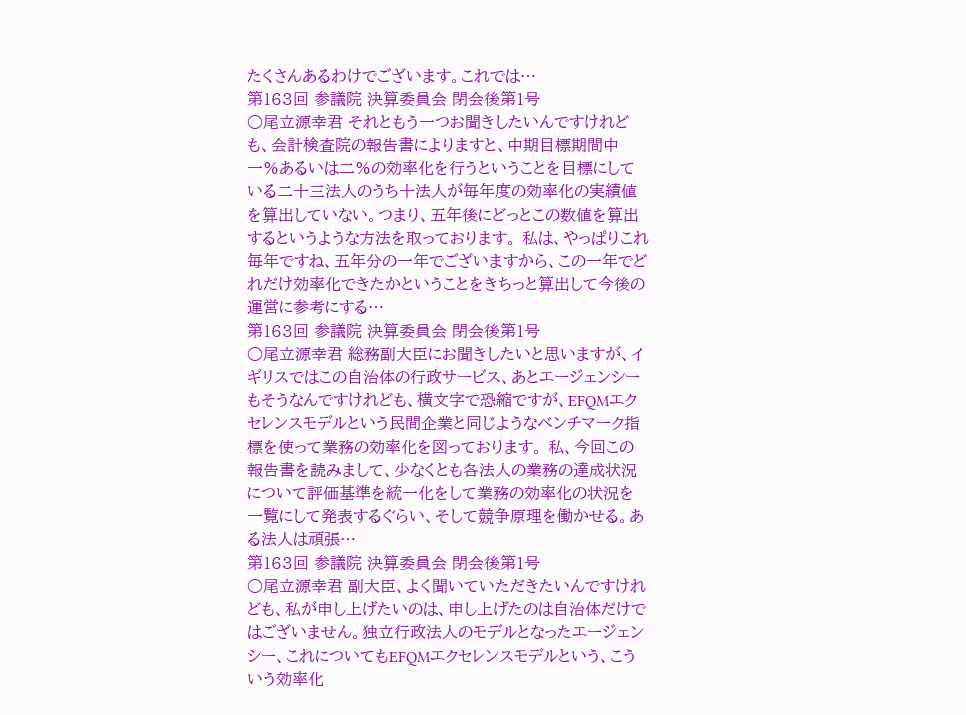たくさんあるわけでございます。これでは…
第163回 参議院 決算委員会 閉会後第1号
○尾立源幸君 それともう一つお聞きしたいんですけれども、会計検査院の報告書によりますと、中期目標期間中一%あるいは二%の効率化を行うということを目標にしている二十三法人のうち十法人が毎年度の効率化の実績値を算出していない。つまり、五年後にどっとこの数値を算出するというような方法を取っております。 私は、やっぱりこれ毎年ですね、五年分の一年でございますから、この一年でどれだけ効率化できたかということをきちっと算出して今後の運営に参考にする…
第163回 参議院 決算委員会 閉会後第1号
○尾立源幸君 総務副大臣にお聞きしたいと思いますが、イギリスではこの自治体の行政サービス、あとエージェンシーもそうなんですけれども、横文字で恐縮ですが、EFQMエクセレンスモデルという民間企業と同じようなベンチマーク指標を使って業務の効率化を図っております。 私、今回この報告書を読みまして、少なくとも各法人の業務の達成状況について評価基準を統一化をして業務の効率化の状況を一覧にして発表するぐらい、そして競争原理を働かせる。ある法人は頑張…
第163回 参議院 決算委員会 閉会後第1号
○尾立源幸君 副大臣、よく聞いていただきたいんですけれども、私が申し上げたいのは、申し上げたのは自治体だけではございません。独立行政法人のモデルとなったエージェンシー、これについてもEFQMエクセレンスモデルという、こういう効率化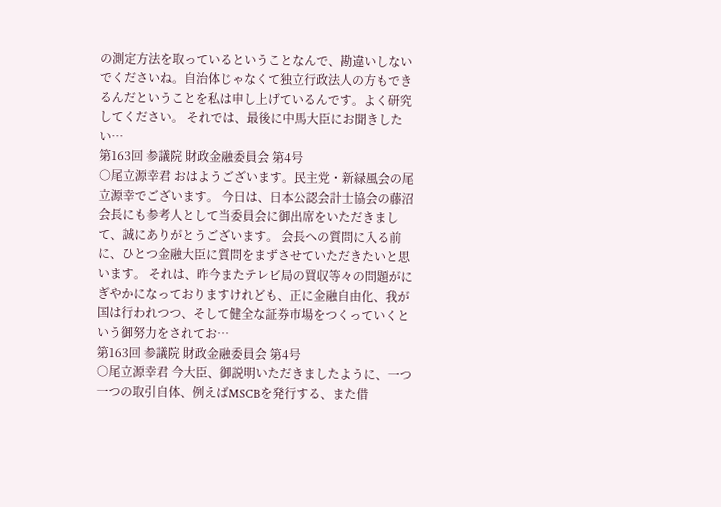の測定方法を取っているということなんで、勘違いしないでくださいね。自治体じゃなくて独立行政法人の方もできるんだということを私は申し上げているんです。よく研究してください。 それでは、最後に中馬大臣にお聞きしたい…
第163回 参議院 財政金融委員会 第4号
○尾立源幸君 おはようございます。民主党・新緑風会の尾立源幸でございます。 今日は、日本公認会計士協会の藤沼会長にも参考人として当委員会に御出席をいただきまして、誠にありがとうございます。 会長への質問に入る前に、ひとつ金融大臣に質問をまずさせていただきたいと思います。 それは、昨今またテレビ局の買収等々の問題がにぎやかになっておりますけれども、正に金融自由化、我が国は行われつつ、そして健全な証券市場をつくっていくという御努力をされてお…
第163回 参議院 財政金融委員会 第4号
○尾立源幸君 今大臣、御説明いただきましたように、一つ一つの取引自体、例えばMSCBを発行する、また借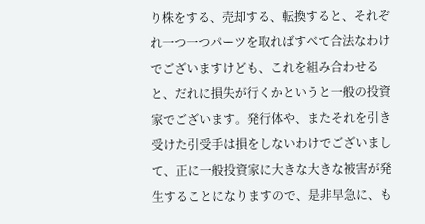り株をする、売却する、転換すると、それぞれ一つ一つパーツを取ればすべて合法なわけでございますけども、これを組み合わせると、だれに損失が行くかというと一般の投資家でございます。発行体や、またそれを引き受けた引受手は損をしないわけでございまして、正に一般投資家に大きな大きな被害が発生することになりますので、是非早急に、も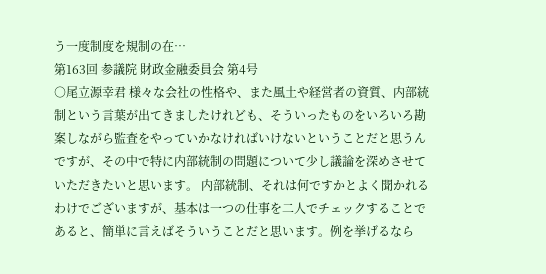う一度制度を規制の在…
第163回 参議院 財政金融委員会 第4号
○尾立源幸君 様々な会社の性格や、また風土や経営者の資質、内部統制という言葉が出てきましたけれども、そういったものをいろいろ勘案しながら監査をやっていかなければいけないということだと思うんですが、その中で特に内部統制の問題について少し議論を深めさせていただきたいと思います。 内部統制、それは何ですかとよく聞かれるわけでございますが、基本は一つの仕事を二人でチェックすることであると、簡単に言えばそういうことだと思います。例を挙げるなら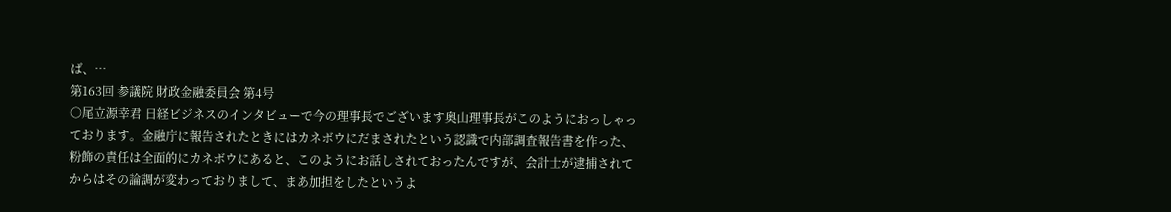ば、…
第163回 参議院 財政金融委員会 第4号
○尾立源幸君 日経ビジネスのインタビューで今の理事長でございます奥山理事長がこのようにおっしゃっております。金融庁に報告されたときにはカネボウにだまされたという認識で内部調査報告書を作った、粉飾の責任は全面的にカネボウにあると、このようにお話しされておったんですが、会計士が逮捕されてからはその論調が変わっておりまして、まあ加担をしたというよ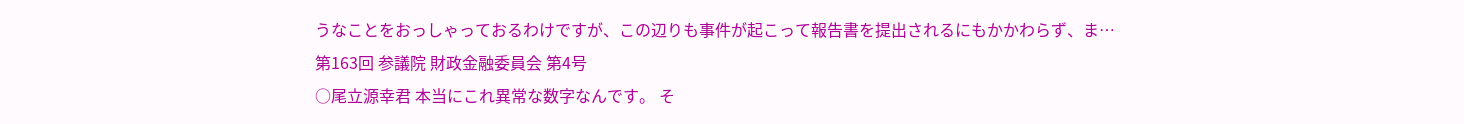うなことをおっしゃっておるわけですが、この辺りも事件が起こって報告書を提出されるにもかかわらず、ま…
第163回 参議院 財政金融委員会 第4号
○尾立源幸君 本当にこれ異常な数字なんです。 そ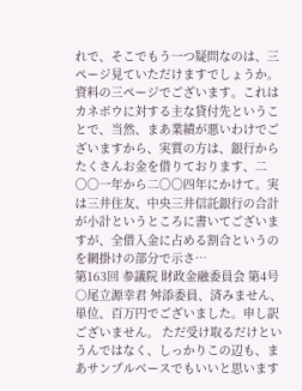れで、そこでもう一つ疑問なのは、三ページ見ていただけますでしょうか。資料の三ページでございます。これはカネボウに対する主な貸付先ということで、当然、まあ業績が悪いわけでございますから、実質の方は、銀行からたくさんお金を借りております、二〇〇一年から二〇〇四年にかけて。実は三井住友、中央三井信託銀行の合計が小計というところに書いてございますが、全借入金に占める割合というのを網掛けの部分で示さ…
第163回 参議院 財政金融委員会 第4号
○尾立源幸君 舛添委員、済みません、単位、百万円でございました。申し訳ございません。 ただ受け取るだけというんではなく、しっかりこの辺も、まあサンプルベースでもいいと思います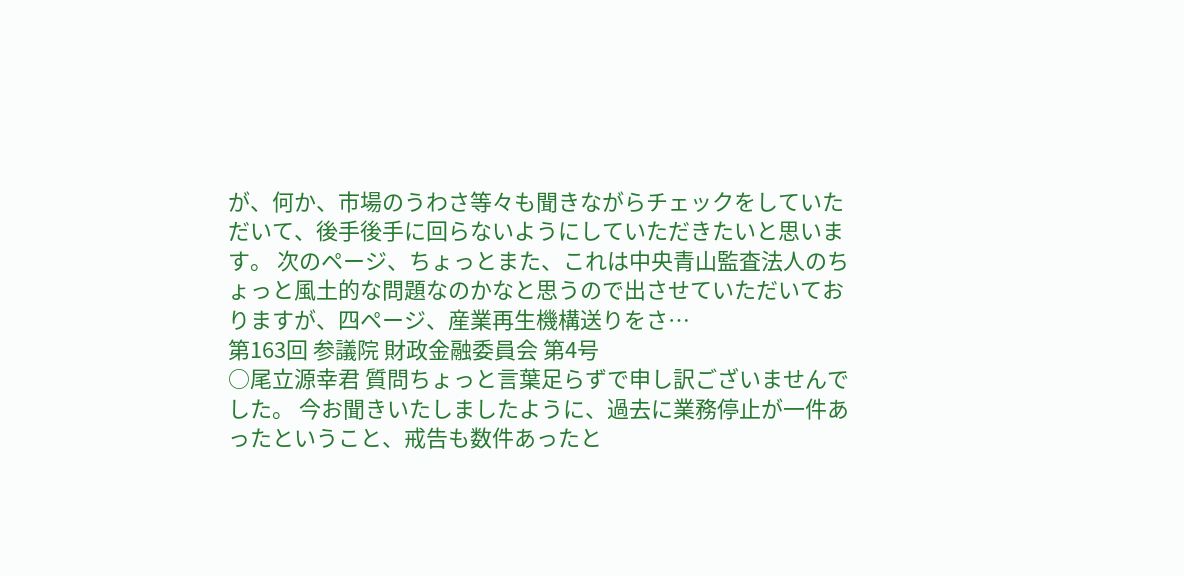が、何か、市場のうわさ等々も聞きながらチェックをしていただいて、後手後手に回らないようにしていただきたいと思います。 次のページ、ちょっとまた、これは中央青山監査法人のちょっと風土的な問題なのかなと思うので出させていただいておりますが、四ページ、産業再生機構送りをさ…
第163回 参議院 財政金融委員会 第4号
○尾立源幸君 質問ちょっと言葉足らずで申し訳ございませんでした。 今お聞きいたしましたように、過去に業務停止が一件あったということ、戒告も数件あったと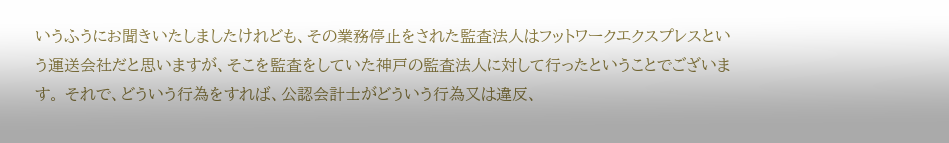いうふうにお聞きいたしましたけれども、その業務停止をされた監査法人はフットワークエクスプレスという運送会社だと思いますが、そこを監査をしていた神戸の監査法人に対して行ったということでございます。 それで、どういう行為をすれば、公認会計士がどういう行為又は違反、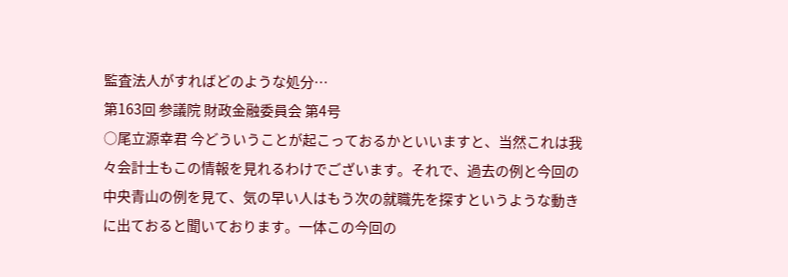監査法人がすればどのような処分…
第163回 参議院 財政金融委員会 第4号
○尾立源幸君 今どういうことが起こっておるかといいますと、当然これは我々会計士もこの情報を見れるわけでございます。それで、過去の例と今回の中央青山の例を見て、気の早い人はもう次の就職先を探すというような動きに出ておると聞いております。一体この今回の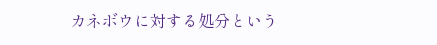カネボウに対する処分という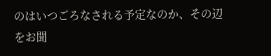のはいつごろなされる予定なのか、その辺をお聞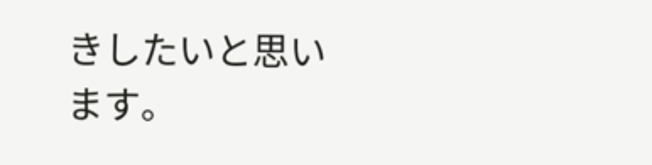きしたいと思います。